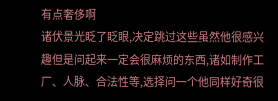有点奢侈啊
诸伏景光眨了眨眼,决定跳过这些虽然他很感兴趣但是问起来一定会很麻烦的东西,诸如制作工厂、人脉、合法性等,选择问一个他同样好奇很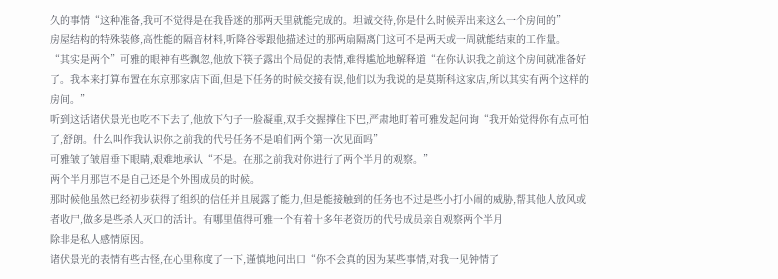久的事情“这种准备,我可不觉得是在我昏迷的那两天里就能完成的。坦诚交待,你是什么时候弄出来这么一个房间的”
房屋结构的特殊装修,高性能的隔音材料,听降谷零跟他描述过的那两扇隔离门这可不是两天或一周就能结束的工作量。
“其实是两个”可雅的眼神有些飘忽,他放下筷子露出个局促的表情,难得尴尬地解释道“在你认识我之前这个房间就准备好了。我本来打算布置在东京那家店下面,但是下任务的时候交接有误,他们以为我说的是莫斯科这家店,所以其实有两个这样的房间。”
听到这话诸伏景光也吃不下去了,他放下勺子一脸凝重,双手交握撑住下巴,严肃地盯着可雅发起问询“我开始觉得你有点可怕了,舒朗。什么叫作我认识你之前我的代号任务不是咱们两个第一次见面吗”
可雅皱了皱眉垂下眼睛,艰难地承认“不是。在那之前我对你进行了两个半月的观察。”
两个半月那岂不是自己还是个外围成员的时候。
那时候他虽然已经初步获得了组织的信任并且展露了能力,但是能接触到的任务也不过是些小打小闹的威胁,帮其他人放风或者收尸,做多是些杀人灭口的活计。有哪里值得可雅一个有着十多年老资历的代号成员亲自观察两个半月
除非是私人感情原因。
诸伏景光的表情有些古怪,在心里称度了一下,谨慎地问出口“你不会真的因为某些事情,对我一见钟情了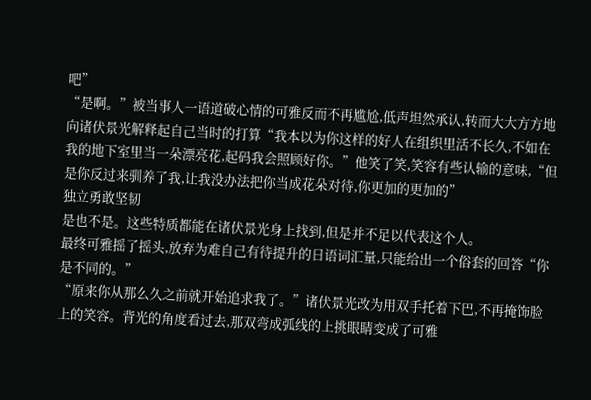吧”
“是啊。”被当事人一语道破心情的可雅反而不再尴尬,低声坦然承认,转而大大方方地向诸伏景光解释起自己当时的打算“我本以为你这样的好人在组织里活不长久,不如在我的地下室里当一朵漂亮花,起码我会照顾好你。”他笑了笑,笑容有些认输的意味,“但是你反过来驯养了我,让我没办法把你当成花朵对待,你更加的更加的”
独立勇敢坚韧
是也不是。这些特质都能在诸伏景光身上找到,但是并不足以代表这个人。
最终可雅摇了摇头,放弃为难自己有待提升的日语词汇量,只能给出一个俗套的回答“你是不同的。”
“原来你从那么久之前就开始追求我了。”诸伏景光改为用双手托着下巴,不再掩饰脸上的笑容。背光的角度看过去,那双弯成弧线的上挑眼睛变成了可雅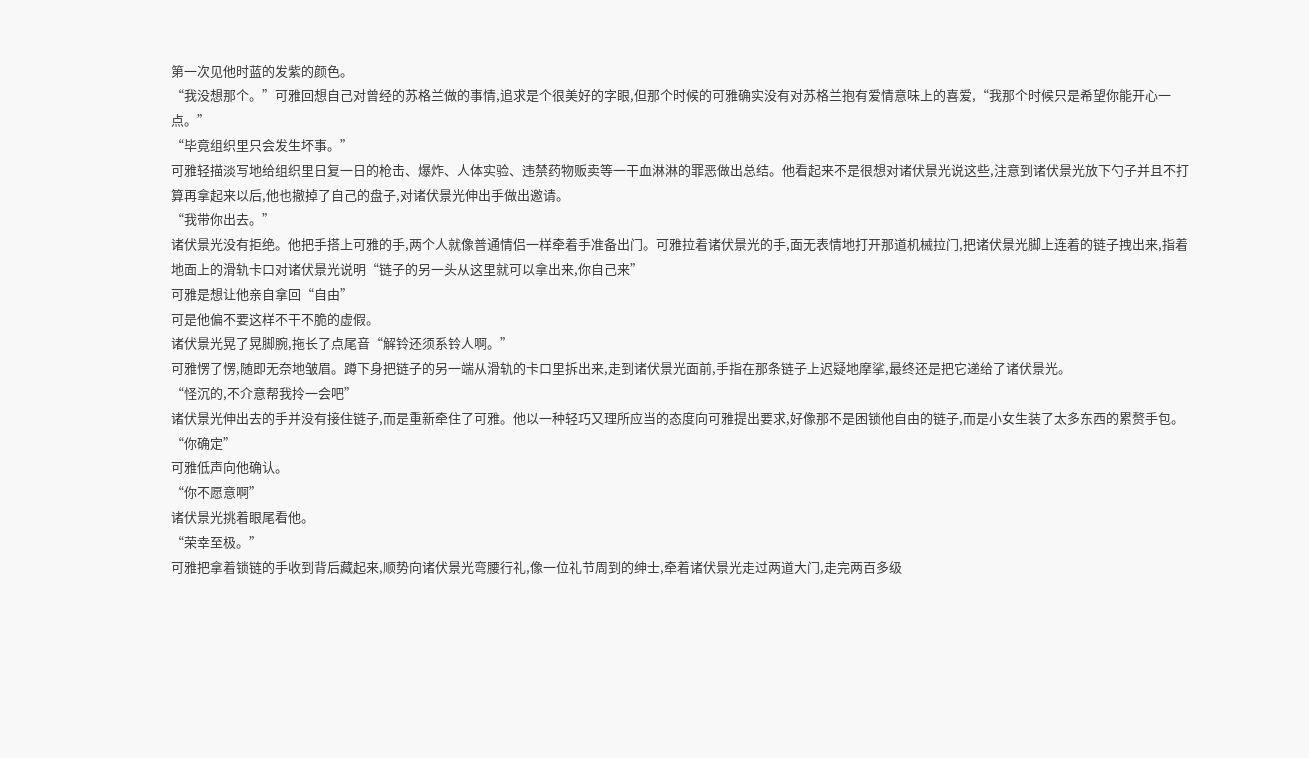第一次见他时蓝的发紫的颜色。
“我没想那个。”可雅回想自己对曾经的苏格兰做的事情,追求是个很美好的字眼,但那个时候的可雅确实没有对苏格兰抱有爱情意味上的喜爱,“我那个时候只是希望你能开心一点。”
“毕竟组织里只会发生坏事。”
可雅轻描淡写地给组织里日复一日的枪击、爆炸、人体实验、违禁药物贩卖等一干血淋淋的罪恶做出总结。他看起来不是很想对诸伏景光说这些,注意到诸伏景光放下勺子并且不打算再拿起来以后,他也撤掉了自己的盘子,对诸伏景光伸出手做出邀请。
“我带你出去。”
诸伏景光没有拒绝。他把手搭上可雅的手,两个人就像普通情侣一样牵着手准备出门。可雅拉着诸伏景光的手,面无表情地打开那道机械拉门,把诸伏景光脚上连着的链子拽出来,指着地面上的滑轨卡口对诸伏景光说明“链子的另一头从这里就可以拿出来,你自己来”
可雅是想让他亲自拿回“自由”
可是他偏不要这样不干不脆的虚假。
诸伏景光晃了晃脚腕,拖长了点尾音“解铃还须系铃人啊。”
可雅愣了愣,随即无奈地皱眉。蹲下身把链子的另一端从滑轨的卡口里拆出来,走到诸伏景光面前,手指在那条链子上迟疑地摩挲,最终还是把它递给了诸伏景光。
“怪沉的,不介意帮我拎一会吧”
诸伏景光伸出去的手并没有接住链子,而是重新牵住了可雅。他以一种轻巧又理所应当的态度向可雅提出要求,好像那不是困锁他自由的链子,而是小女生装了太多东西的累赘手包。
“你确定”
可雅低声向他确认。
“你不愿意啊”
诸伏景光挑着眼尾看他。
“荣幸至极。”
可雅把拿着锁链的手收到背后藏起来,顺势向诸伏景光弯腰行礼,像一位礼节周到的绅士,牵着诸伏景光走过两道大门,走完两百多级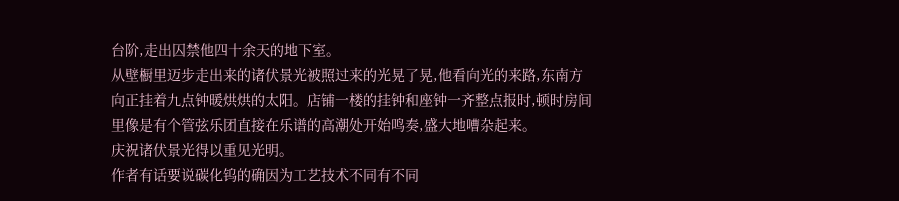台阶,走出囚禁他四十余天的地下室。
从壁橱里迈步走出来的诸伏景光被照过来的光晃了晃,他看向光的来路,东南方向正挂着九点钟暖烘烘的太阳。店铺一楼的挂钟和座钟一齐整点报时,顿时房间里像是有个管弦乐团直接在乐谱的高潮处开始鸣奏,盛大地嘈杂起来。
庆祝诸伏景光得以重见光明。
作者有话要说碳化钨的确因为工艺技术不同有不同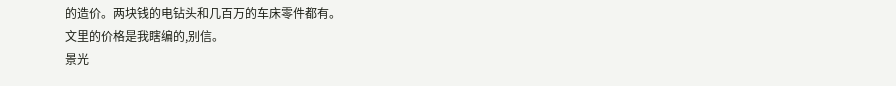的造价。两块钱的电钻头和几百万的车床零件都有。
文里的价格是我瞎编的,别信。
景光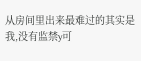从房间里出来最难过的其实是我,没有监禁y可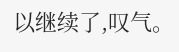以继续了,叹气。